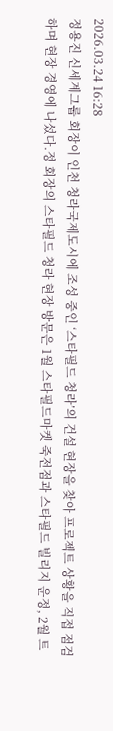2026.03.24 16:28
정용진 신세계그룹 회장이 인천 청라국제도시에 조성 중인 ‘스타필드 청라’의 건설 현장을 찾아 프로젝트 상황을 직접 점검하며 현장 경영에 나섰다.정 회장의 스타필드 청라 현장 방문은 1월 스타필드마켓 죽전점과 스타필드 빌리지 운정, 2월 트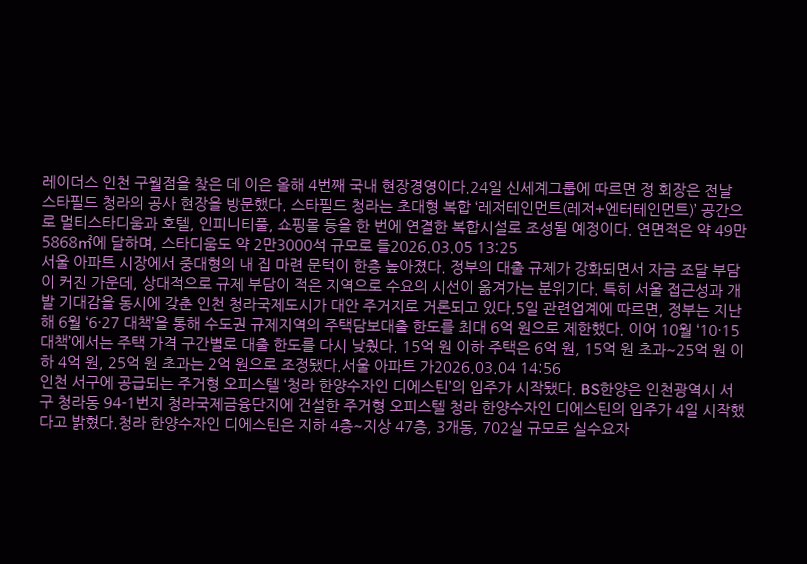레이더스 인천 구월점을 찾은 데 이은 올해 4번째 국내 현장경영이다.24일 신세계그룹에 따르면 정 회장은 전날 스타필드 청라의 공사 현장을 방문했다. 스타필드 청라는 초대형 복합 ‘레저테인먼트(레저+엔터테인먼트)’ 공간으로 멀티스타디움과 호텔, 인피니티풀, 쇼핑몰 등을 한 번에 연결한 복합시설로 조성될 예정이다. 연면적은 약 49만5868㎡에 달하며, 스타디움도 약 2만3000석 규모로 들2026.03.05 13:25
서울 아파트 시장에서 중대형의 내 집 마련 문턱이 한층 높아졌다. 정부의 대출 규제가 강화되면서 자금 조달 부담이 커진 가운데, 상대적으로 규제 부담이 적은 지역으로 수요의 시선이 옮겨가는 분위기다. 특히 서울 접근성과 개발 기대감을 동시에 갖춘 인천 청라국제도시가 대안 주거지로 거론되고 있다.5일 관련업계에 따르면, 정부는 지난해 6월 ‘6·27 대책’을 통해 수도권 규제지역의 주택담보대출 한도를 최대 6억 원으로 제한했다. 이어 10월 ‘10·15 대책’에서는 주택 가격 구간별로 대출 한도를 다시 낮췄다. 15억 원 이하 주택은 6억 원, 15억 원 초과~25억 원 이하 4억 원, 25억 원 초과는 2억 원으로 조정됐다.서울 아파트 가2026.03.04 14:56
인천 서구에 공급되는 주거형 오피스텔 ‘청라 한양수자인 디에스틴’의 입주가 시작됐다. BS한양은 인천광역시 서구 청라동 94-1번지 청라국제금융단지에 건설한 주거형 오피스텔 청라 한양수자인 디에스틴의 입주가 4일 시작했다고 밝혔다.청라 한양수자인 디에스틴은 지하 4층~지상 47층, 3개동, 702실 규모로 실수요자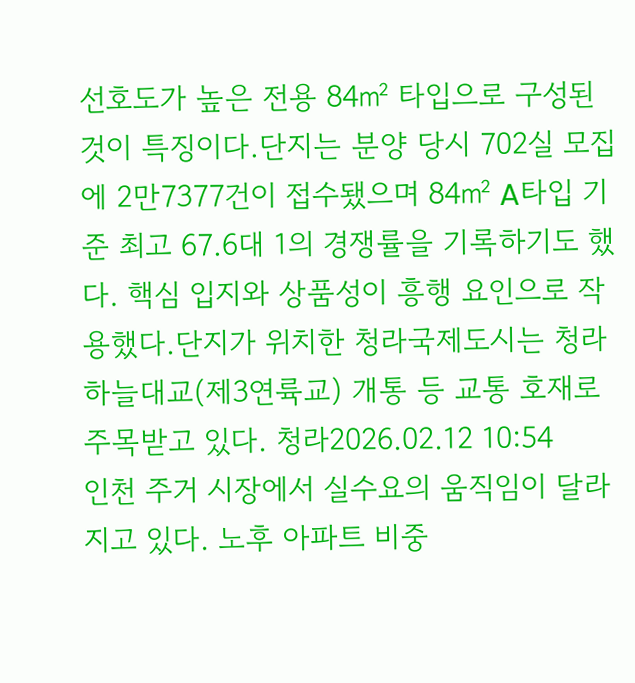선호도가 높은 전용 84㎡ 타입으로 구성된 것이 특징이다.단지는 분양 당시 702실 모집에 2만7377건이 접수됐으며 84㎡ A타입 기준 최고 67.6대 1의 경쟁률을 기록하기도 했다. 핵심 입지와 상품성이 흥행 요인으로 작용했다.단지가 위치한 청라국제도시는 청라하늘대교(제3연륙교) 개통 등 교통 호재로 주목받고 있다. 청라2026.02.12 10:54
인천 주거 시장에서 실수요의 움직임이 달라지고 있다. 노후 아파트 비중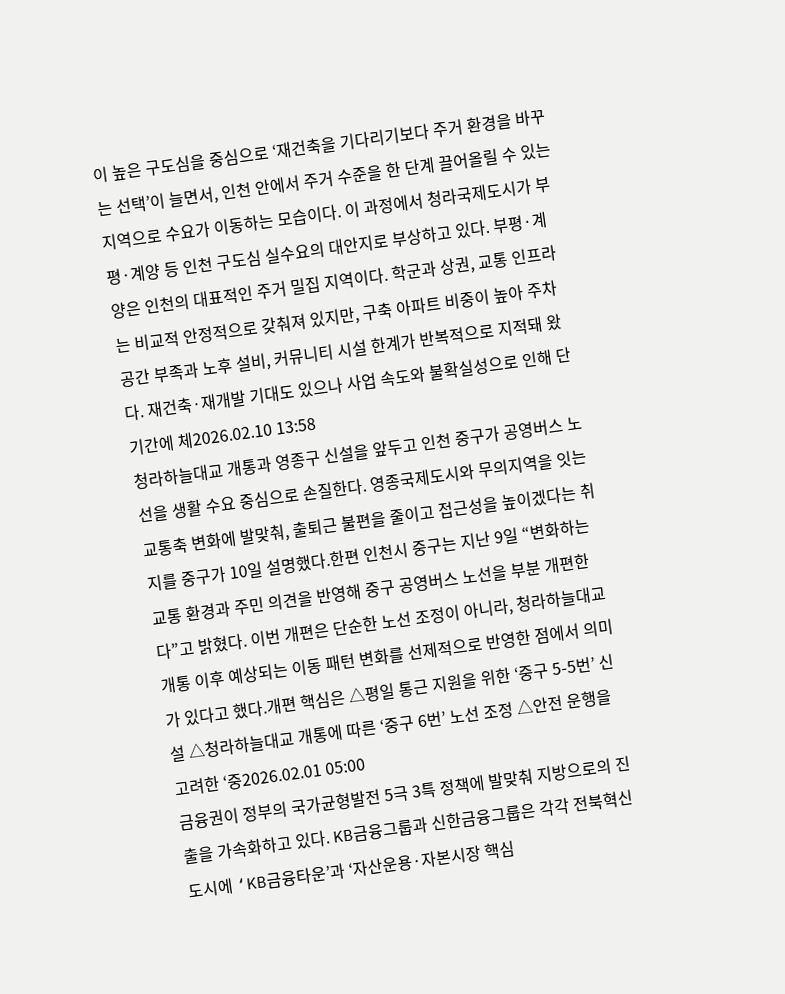이 높은 구도심을 중심으로 ‘재건축을 기다리기보다 주거 환경을 바꾸는 선택’이 늘면서, 인천 안에서 주거 수준을 한 단계 끌어올릴 수 있는 지역으로 수요가 이동하는 모습이다. 이 과정에서 청라국제도시가 부평·계양 등 인천 구도심 실수요의 대안지로 부상하고 있다. 부평·계양은 인천의 대표적인 주거 밀집 지역이다. 학군과 상권, 교통 인프라는 비교적 안정적으로 갖춰져 있지만, 구축 아파트 비중이 높아 주차 공간 부족과 노후 설비, 커뮤니티 시설 한계가 반복적으로 지적돼 왔다. 재건축·재개발 기대도 있으나 사업 속도와 불확실성으로 인해 단기간에 체2026.02.10 13:58
청라하늘대교 개통과 영종구 신설을 앞두고 인천 중구가 공영버스 노선을 생활 수요 중심으로 손질한다. 영종국제도시와 무의지역을 잇는 교통축 변화에 발맞춰, 출퇴근 불편을 줄이고 접근성을 높이겠다는 취지를 중구가 10일 설명했다.한편 인천시 중구는 지난 9일 “변화하는 교통 환경과 주민 의견을 반영해 중구 공영버스 노선을 부분 개편한다”고 밝혔다. 이번 개편은 단순한 노선 조정이 아니라, 청라하늘대교 개통 이후 예상되는 이동 패턴 변화를 선제적으로 반영한 점에서 의미가 있다고 했다.개편 핵심은 △평일 통근 지원을 위한 ‘중구 5-5번’ 신설 △청라하늘대교 개통에 따른 ‘중구 6번’ 노선 조정 △안전 운행을 고려한 ‘중2026.02.01 05:00
금융권이 정부의 국가균형발전 5극 3특 정책에 발맞춰 지방으로의 진출을 가속화하고 있다. KB금융그룹과 신한금융그룹은 각각 전북혁신도시에 ‘KB금융타운’과 ‘자산운용·자본시장 핵심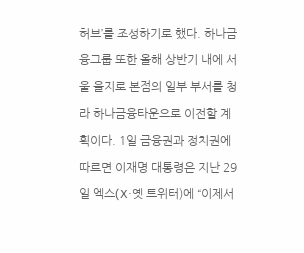허브’를 조성하기로 했다. 하나금융그룹 또한 올해 상반기 내에 서울 을지로 본점의 일부 부서를 청라 하나금융타운으로 이전할 계획이다. 1일 금융권과 정치권에 따르면 이재명 대통령은 지난 29일 엑스(X·옛 트위터)에 “이제서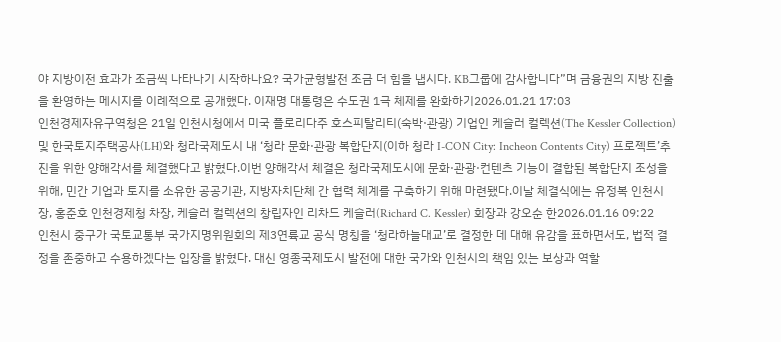야 지방이전 효과가 조금씩 나타나기 시작하나요? 국가균형발전 조금 더 힘을 냅시다. KB그룹에 감사합니다”며 금융권의 지방 진출을 환영하는 메시지를 이례적으로 공개했다. 이재명 대통령은 수도권 1극 체제를 완화하기2026.01.21 17:03
인천경제자유구역청은 21일 인천시청에서 미국 플로리다주 호스피탈리티(숙박·관광) 기업인 케슬러 컬렉션(The Kessler Collection) 및 한국토지주택공사(LH)와 청라국제도시 내 ‘청라 문화·관광 복합단지(이하 청라 I-CON City: Incheon Contents City) 프로젝트’추진을 위한 양해각서를 체결했다고 밝혔다.이번 양해각서 체결은 청라국제도시에 문화·관광·컨텐츠 기능이 결합된 복합단지 조성을 위해, 민간 기업과 토지를 소유한 공공기관, 지방자치단체 간 협력 체계를 구축하기 위해 마련됐다.이날 체결식에는 유정복 인천시장, 홍준호 인천경제청 차장, 케슬러 컬렉션의 창립자인 리차드 케슬러(Richard C. Kessler) 회장과 강오순 한2026.01.16 09:22
인천시 중구가 국토교통부 국가지명위원회의 제3연륙교 공식 명칭을 ‘청라하늘대교’로 결정한 데 대해 유감을 표하면서도, 법적 결정을 존중하고 수용하겠다는 입장을 밝혔다. 대신 영종국제도시 발전에 대한 국가와 인천시의 책임 있는 보상과 역할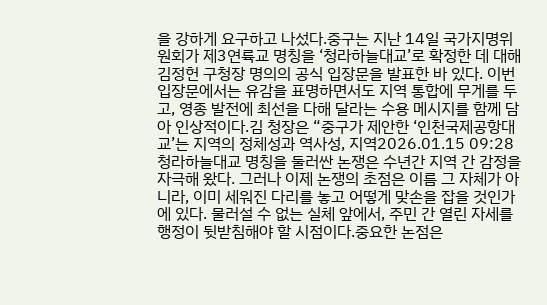을 강하게 요구하고 나섰다.중구는 지난 14일 국가지명위원회가 제3연륙교 명칭을 ‘청라하늘대교’로 확정한 데 대해 김정헌 구청장 명의의 공식 입장문을 발표한 바 있다. 이번 입장문에서는 유감을 표명하면서도 지역 통합에 무게를 두고, 영종 발전에 최선을 다해 달라는 수용 메시지를 함께 담아 인상적이다.김 청장은 “중구가 제안한 ‘인천국제공항대교’는 지역의 정체성과 역사성, 지역2026.01.15 09:28
청라하늘대교 명칭을 둘러싼 논쟁은 수년간 지역 간 감정을 자극해 왔다. 그러나 이제 논쟁의 초점은 이름 그 자체가 아니라, 이미 세워진 다리를 놓고 어떻게 맞손을 잡을 것인가에 있다. 물러설 수 없는 실체 앞에서, 주민 간 열린 자세를 행정이 뒷받침해야 할 시점이다.중요한 논점은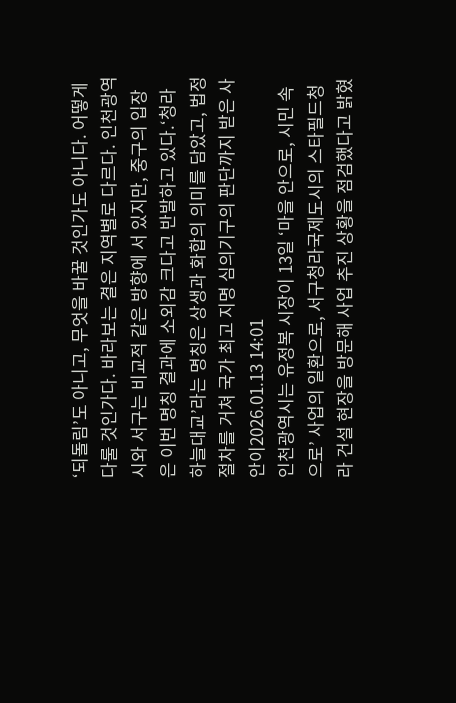‘되돌림’도 아니고, 무엇을 바꿀 것인가도 아니다. 어떻게 다룰 것인가다. 바라보는 결은 지역별로 다르다. 인천광역시와 서구는 비교적 같은 방향에 서 있지만, 중구의 입장은 이번 명칭 결과에 소외감 크다고 반발하고 있다.‘청라하늘대교’라는 명칭은 상생과 화합의 의미를 담았고, 법정 절차를 거쳐 국가 최고 지명 심의기구의 판단까지 받은 사안이2026.01.13 14:01
인천광역시는 유정복 시장이 13일 ‘마을 안으로, 시민 속으로’ 사업의 일환으로, 서구청라국제도시의 스타필드청라 건설 현장을 방문해 사업 추진 상황을 점검했다고 밝혔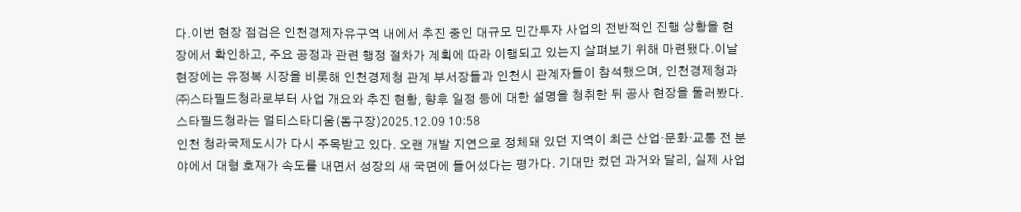다.이번 현장 점검은 인천경제자유구역 내에서 추진 중인 대규모 민간투자 사업의 전반적인 진행 상황을 현장에서 확인하고, 주요 공정과 관련 행정 절차가 계획에 따라 이행되고 있는지 살펴보기 위해 마련됐다.이날 현장에는 유정복 시장을 비롯해 인천경제청 관계 부서장들과 인천시 관계자들이 참석했으며, 인천경제청과 ㈜스타필드청라로부터 사업 개요와 추진 현황, 향후 일정 등에 대한 설명을 청취한 뒤 공사 현장을 둘러봤다.스타필드청라는 멀티스타디움(돔구장)2025.12.09 10:58
인천 청라국제도시가 다시 주목받고 있다. 오랜 개발 지연으로 정체돼 있던 지역이 최근 산업·문화·교통 전 분야에서 대형 호재가 속도를 내면서 성장의 새 국면에 들어섰다는 평가다. 기대만 컸던 과거와 달리, 실제 사업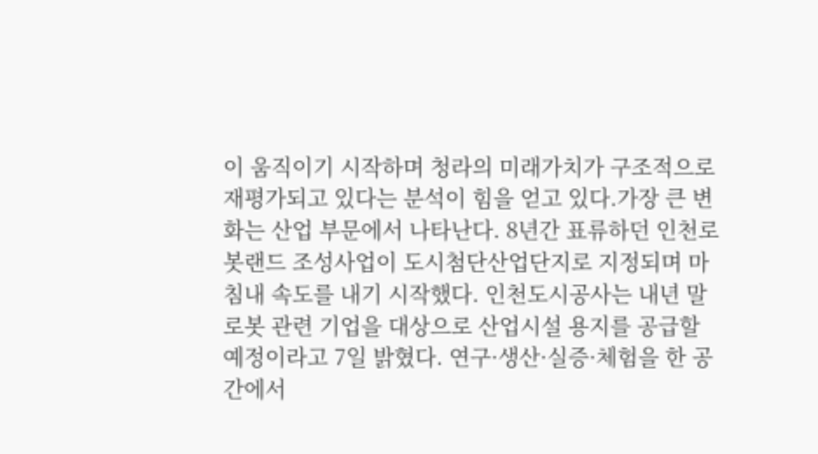이 움직이기 시작하며 청라의 미래가치가 구조적으로 재평가되고 있다는 분석이 힘을 얻고 있다.가장 큰 변화는 산업 부문에서 나타난다. 8년간 표류하던 인천로봇랜드 조성사업이 도시첨단산업단지로 지정되며 마침내 속도를 내기 시작했다. 인천도시공사는 내년 말 로봇 관련 기업을 대상으로 산업시설 용지를 공급할 예정이라고 7일 밝혔다. 연구·생산·실증·체험을 한 공간에서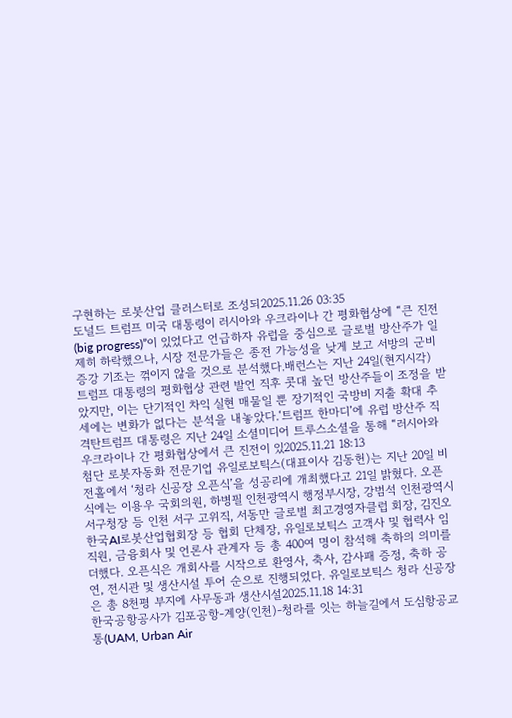구현하는 로봇산업 클러스터로 조성되2025.11.26 03:35
도널드 트럼프 미국 대통령이 러시아와 우크라이나 간 평화협상에 “큰 진전(big progress)”이 있었다고 언급하자 유럽을 중심으로 글로벌 방산주가 일제히 하락했으나, 시장 전문가들은 종전 가능성을 낮게 보고 서방의 군비 증강 기조는 꺾이지 않을 것으로 분석했다.배런스는 지난 24일(현지시각) 트럼프 대통령의 평화협상 관련 발언 직후 콧대 높던 방산주들이 조정을 받았지만, 이는 단기적인 차익 실현 매물일 뿐 장기적인 국방비 지출 확대 추세에는 변화가 없다는 분석을 내놓았다.‘트럼프 한마디’에 유럽 방산주 직격탄트럼프 대통령은 지난 24일 소셜미디어 트루스소셜을 통해 “러시아와 우크라이나 간 평화협상에서 큰 진전이 있2025.11.21 18:13
첨단 로봇자동화 전문기업 유일로보틱스(대표이사 김동헌)는 지난 20일 비전홀에서 ‘청라 신공장 오픈식’을 성공리에 개최했다고 21일 밝혔다. 오픈식에는 이용우 국회의원, 하병필 인천광역시 행정부시장, 강범석 인천광역시 서구청장 등 인천 서구 고위직, 서동만 글로벌 최고경영자클럽 회장, 김진오 한국AI로봇산업협회장 등 협회 단체장, 유일로보틱스 고객사 및 협력사 임직원, 금융회사 및 언론사 관계자 등 총 400여 명이 참석해 축하의 의미를 더했다. 오픈식은 개회사를 시작으로 환영사, 축사, 감사패 증정, 축하 공연, 전시관 및 생산시설 투어 순으로 진행되었다. 유일로보틱스 청라 신공장은 총 8천평 부지에 사무동과 생산시설2025.11.18 14:31
한국공항공사가 김포공항-계양(인천)-청라를 잇는 하늘길에서 도심항공교통(UAM, Urban Air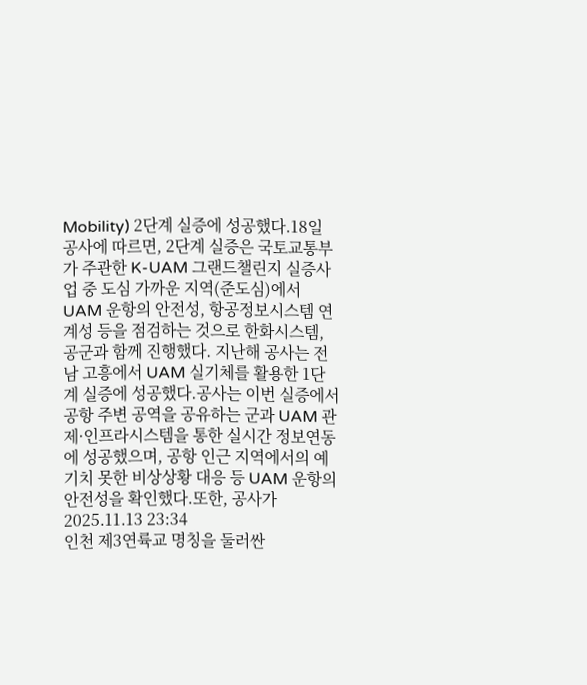Mobility) 2단계 실증에 성공했다.18일 공사에 따르면, 2단계 실증은 국토교통부가 주관한 K-UAM 그랜드챌린지 실증사업 중 도심 가까운 지역(준도심)에서 UAM 운항의 안전성, 항공정보시스템 연계성 등을 점검하는 것으로 한화시스템, 공군과 함께 진행했다. 지난해 공사는 전남 고흥에서 UAM 실기체를 활용한 1단계 실증에 성공했다.공사는 이번 실증에서 공항 주변 공역을 공유하는 군과 UAM 관제·인프라시스템을 통한 실시간 정보연동에 성공했으며, 공항 인근 지역에서의 예기치 못한 비상상황 대응 등 UAM 운항의 안전성을 확인했다.또한, 공사가2025.11.13 23:34
인천 제3연륙교 명칭을 둘러싼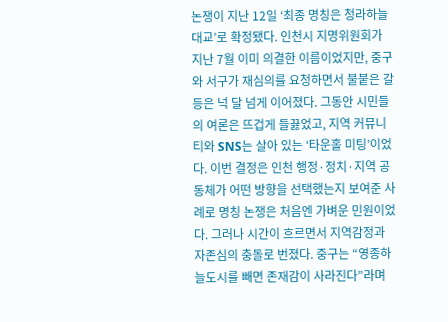논쟁이 지난 12일 ‘최종 명칭은 청라하늘대교’로 확정됐다. 인천시 지명위원회가 지난 7월 이미 의결한 이름이었지만, 중구와 서구가 재심의를 요청하면서 불붙은 갈등은 넉 달 넘게 이어졌다. 그동안 시민들의 여론은 뜨겁게 들끓었고, 지역 커뮤니티와 SNS는 살아 있는 ‘타운홀 미팅’이었다. 이번 결정은 인천 행정·정치·지역 공동체가 어떤 방향을 선택했는지 보여준 사례로 명칭 논쟁은 처음엔 가벼운 민원이었다. 그러나 시간이 흐르면서 지역감정과 자존심의 충돌로 번졌다. 중구는 “영종하늘도시를 빼면 존재감이 사라진다”라며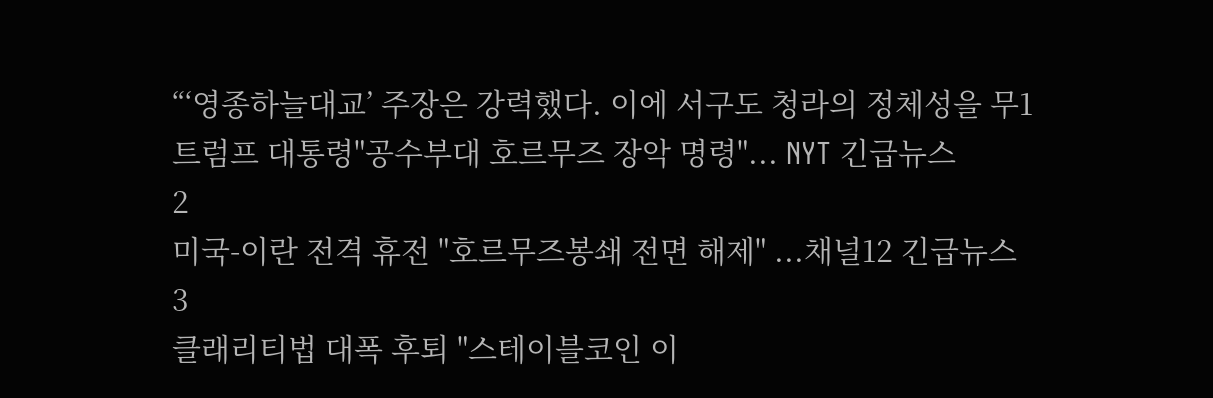“‘영종하늘대교’ 주장은 강력했다. 이에 서구도 청라의 정체성을 무1
트럼프 대통령"공수부대 호르무즈 장악 명령"... NYT 긴급뉴스
2
미국-이란 전격 휴전 "호르무즈봉쇄 전면 해제" ...채널12 긴급뉴스
3
클래리티법 대폭 후퇴 "스테이블코인 이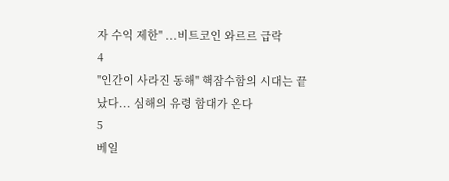자 수익 제한" ...비트코인 와르르 급락
4
"인간이 사라진 동해" 핵잠수함의 시대는 끝났다... 심해의 유령 함대가 온다
5
베일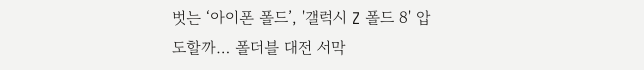벗는 ‘아이폰 폴드’, '갤럭시 Z 폴드 8' 압도할까… 폴더블 대전 서막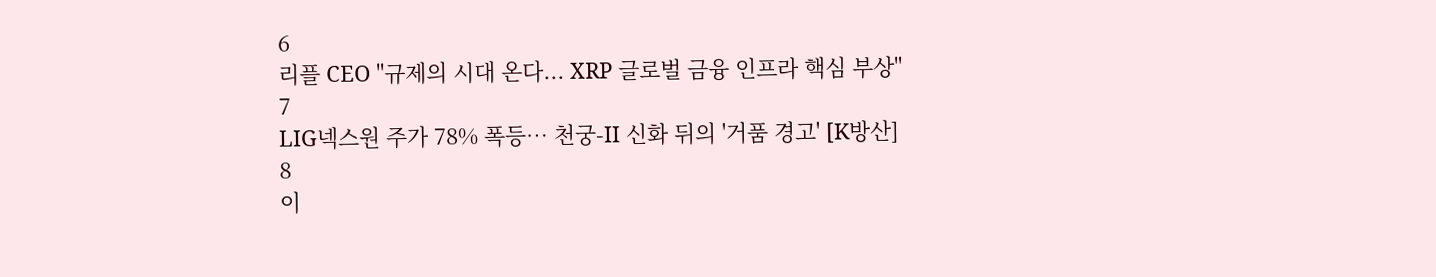6
리플 CEO "규제의 시대 온다... XRP 글로벌 금융 인프라 핵심 부상"
7
LIG넥스원 주가 78% 폭등… 천궁-II 신화 뒤의 '거품 경고' [K방산]
8
이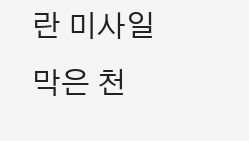란 미사일 막은 천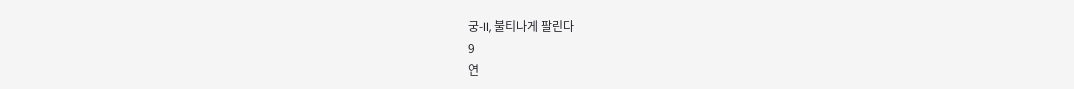궁-II, 불티나게 팔린다
9
연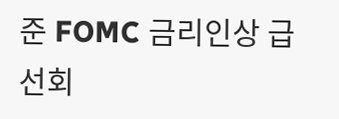준 FOMC 금리인상 급선회